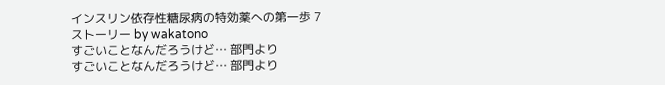インスリン依存性糖尿病の特効薬への第一歩 7
ストーリー by wakatono
すごいことなんだろうけど… 部門より
すごいことなんだろうけど… 部門より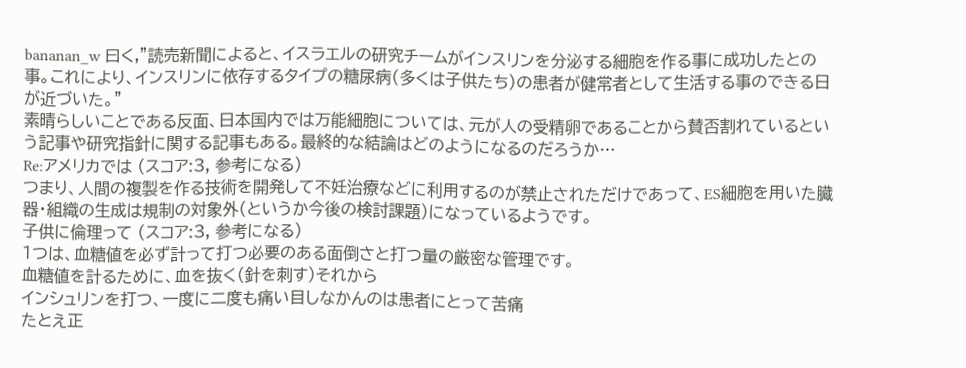bananan_w 曰く,"読売新聞によると、イスラエルの研究チームがインスリンを分泌する細胞を作る事に成功したとの事。これにより、インスリンに依存するタイプの糖尿病(多くは子供たち)の患者が健常者として生活する事のできる日が近づいた。"
素晴らしいことである反面、日本国内では万能細胞については、元が人の受精卵であることから賛否割れているという記事や研究指針に関する記事もある。最終的な結論はどのようになるのだろうか…
Re:アメリカでは (スコア:3, 参考になる)
つまり、人間の複製を作る技術を開発して不妊治療などに利用するのが禁止されただけであって、ES細胞を用いた臓器・組織の生成は規制の対象外(というか今後の検討課題)になっているようです。
子供に倫理って (スコア:3, 参考になる)
1つは、血糖値を必ず計って打つ必要のある面倒さと打つ量の厳密な管理です。
血糖値を計るために、血を抜く(針を刺す)それから
インシュリンを打つ、一度に二度も痛い目しなかんのは患者にとって苦痛
たとえ正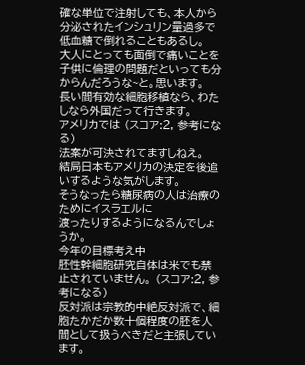確な単位で注射しても、本人から分泌されたインシュリン量過多で低血糖で倒れることもあるし。
大人にとっても面倒で痛いことを子供に倫理の問題だといっても分からんだろうな~と。思います。
長い間有効な細胞移植なら、わたしなら外国だって行きます。
アメリカでは (スコア:2, 参考になる)
法案が可決されてますしねえ。
結局日本もアメリカの決定を後追いするような気がします。
そうなったら糖尿病の人は治療のためにイスラエルに
渡ったりするようになるんでしょうか。
今年の目標考え中
胚性幹細胞研究自体は米でも禁止されていません。 (スコア:2, 参考になる)
反対派は宗教的中絶反対派で、細胞たかだか数十個程度の胚を人間として扱うべきだと主張しています。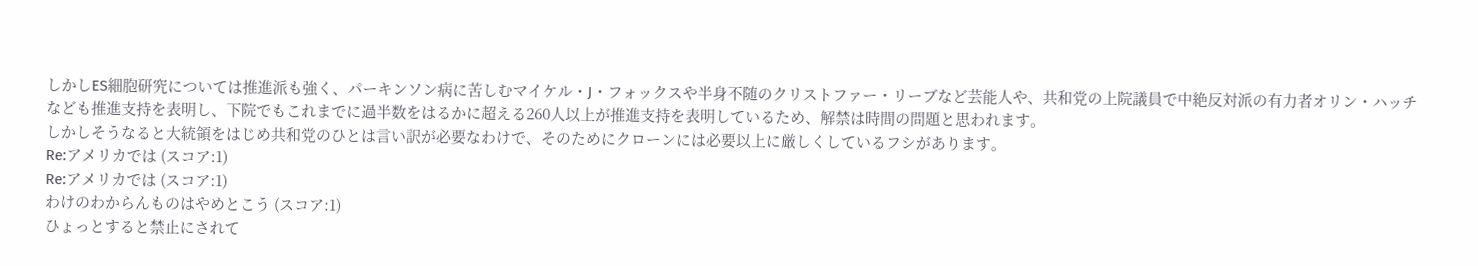しかしES細胞研究については推進派も強く、パーキンソン病に苦しむマイケル・J・フォックスや半身不随のクリストファー・リーブなど芸能人や、共和党の上院議員で中絶反対派の有力者オリン・ハッチなども推進支持を表明し、下院でもこれまでに過半数をはるかに超える260人以上が推進支持を表明しているため、解禁は時間の問題と思われます。
しかしそうなると大統領をはじめ共和党のひとは言い訳が必要なわけで、そのためにクローンには必要以上に厳しくしているフシがあります。
Re:アメリカでは (スコア:1)
Re:アメリカでは (スコア:1)
わけのわからんものはやめとこう (スコア:1)
ひょっとすると禁止にされて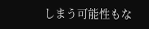しまう可能性もな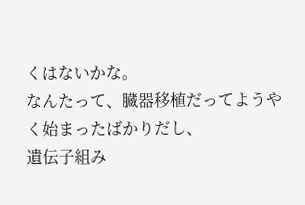くはないかな。
なんたって、臓器移植だってようやく始まったばかりだし、
遺伝子組み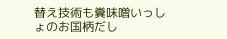替え技術も糞味噌いっしょのお国柄だし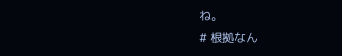ね。
# 根拠なん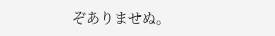ぞありませぬ。